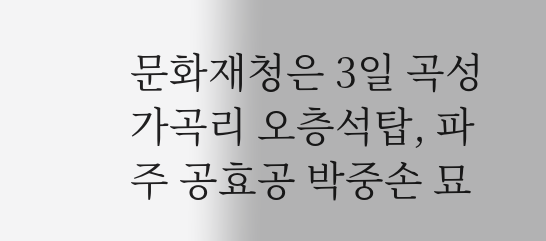문화재청은 3일 곡성 가곡리 오층석탑, 파주 공효공 박중손 묘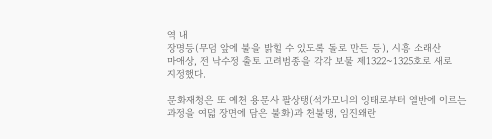역 내
장명등(무덤 앞에 불을 밝힐 수 있도록 돌로 만든 등), 시흥 소래산
마애상, 전 낙수정 출토 고려범종을 각각 보물 제1322~1325호로 새로
지정했다.

문화재청은 또 예천 용문사 팔상탱(석가모니의 잉태로부터 열반에 이르는
과정을 여덟 장면에 담은 불화)과 천불탱, 임진왜란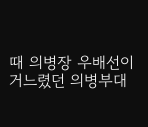때 의병장 우배선이
거느렸던 의병부대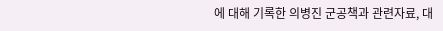에 대해 기록한 의병진 군공책과 관련자료, 대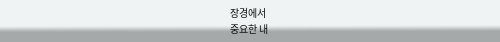장경에서
중요한 내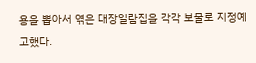용을 뽑아서 엮은 대장일람집을 각각 보물로 지정예고했다.